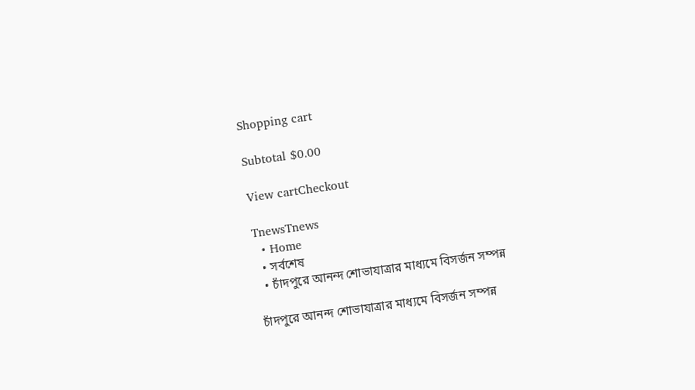Shopping cart

Subtotal $0.00

View cartCheckout

TnewsTnews
  • Home
  • সর্বশেষ
  • চাঁদপুরে আনন্দ শোভাযাত্রার মাধ্যমে বিসর্জন সম্পন্ন

চাঁদপুরে আনন্দ শোভাযাত্রার মাধ্যমে বিসর্জন সম্পন্ন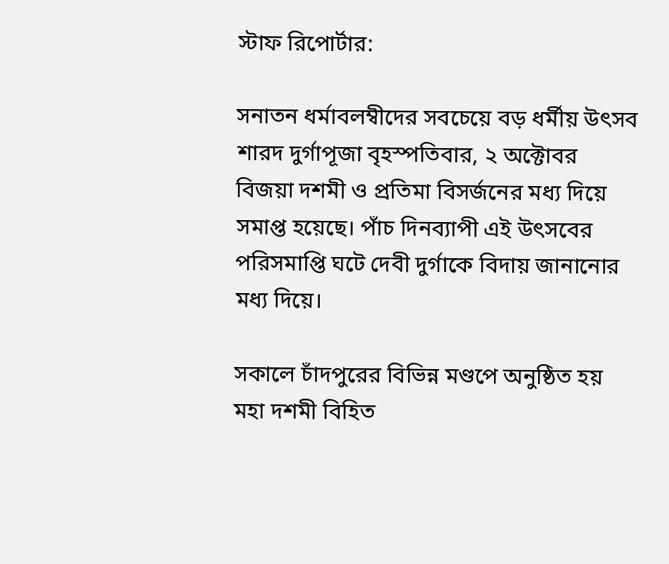স্টাফ রিপোর্টার:

সনাতন ধর্মাবলম্বীদের সবচেয়ে বড় ধর্মীয় উৎসব শারদ দুর্গাপূজা বৃহস্পতিবার, ২ অক্টোবর বিজয়া দশমী ও প্রতিমা বিসর্জনের মধ্য দিয়ে সমাপ্ত হয়েছে। পাঁচ দিনব্যাপী এই উৎসবের পরিসমাপ্তি ঘটে দেবী দুর্গাকে বিদায় জানানোর মধ্য দিয়ে।

সকালে চাঁদপুরের বিভিন্ন মণ্ডপে অনুষ্ঠিত হয় মহা দশমী বিহিত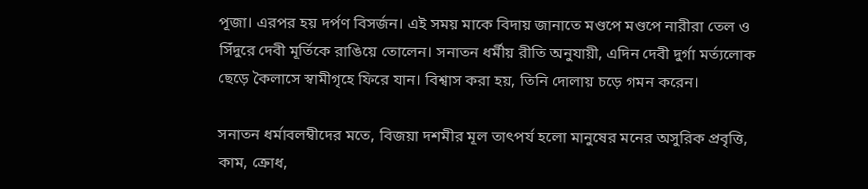পূজা। এরপর হয় দর্পণ বিসর্জন। এই সময় মাকে বিদায় জানাতে মণ্ডপে মণ্ডপে নারীরা তেল ও সিঁদুরে দেবী মূর্তিকে রাঙিয়ে তোলেন। সনাতন ধর্মীয় রীতি অনুযায়ী, এদিন দেবী দুর্গা মর্ত্যলোক ছেড়ে কৈলাসে স্বামীগৃহে ফিরে যান। বিশ্বাস করা হয়, তিনি দোলায় চড়ে গমন করেন।

সনাতন ধর্মাবলম্বীদের মতে, বিজয়া দশমীর মূল তাৎপর্য হলো মানুষের মনের অসুরিক প্রবৃত্তি, কাম, ক্রোধ,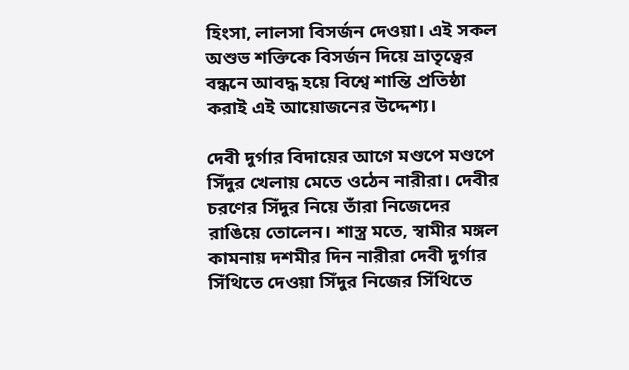হিংসা, লালসা বিসর্জন দেওয়া। এই সকল অশুভ শক্তিকে বিসর্জন দিয়ে ভ্রাতৃত্বের বন্ধনে আবদ্ধ হয়ে বিশ্বে শান্তি প্রতিষ্ঠা করাই এই আয়োজনের উদ্দেশ্য।

দেবী দুর্গার বিদায়ের আগে মণ্ডপে মণ্ডপে সিঁদুর খেলায় মেতে ওঠেন নারীরা। দেবীর চরণের সিঁদুর নিয়ে তাঁরা নিজেদের রাঙিয়ে তোলেন। শাস্ত্র মতে, স্বামীর মঙ্গল কামনায় দশমীর দিন নারীরা দেবী দুর্গার সিঁথিতে দেওয়া সিঁদুর নিজের সিঁথিতে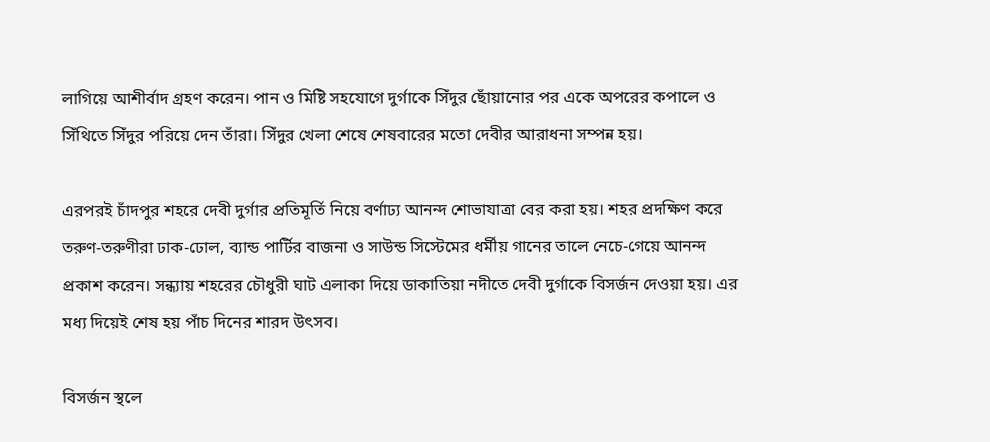লাগিয়ে আশীর্বাদ গ্রহণ করেন। পান ও মিষ্টি সহযোগে দুর্গাকে সিঁদুর ছোঁয়ানোর পর একে অপরের কপালে ও সিঁথিতে সিঁদুর পরিয়ে দেন তাঁরা। সিঁদুর খেলা শেষে শেষবারের মতো দেবীর আরাধনা সম্পন্ন হয়।

এরপরই চাঁদপুর শহরে দেবী দুর্গার প্রতিমূর্তি নিয়ে বর্ণাঢ্য আনন্দ শোভাযাত্রা বের করা হয়। শহর প্রদক্ষিণ করে তরুণ-তরুণীরা ঢাক-ঢোল, ব্যান্ড পার্টির বাজনা ও সাউন্ড সিস্টেমের ধর্মীয় গানের তালে নেচে-গেয়ে আনন্দ প্রকাশ করেন। সন্ধ্যায় শহরের চৌধুরী ঘাট এলাকা দিয়ে ডাকাতিয়া নদীতে দেবী দুর্গাকে বিসর্জন দেওয়া হয়। এর মধ্য দিয়েই শেষ হয় পাঁচ দিনের শারদ উৎসব।

বিসর্জন স্থলে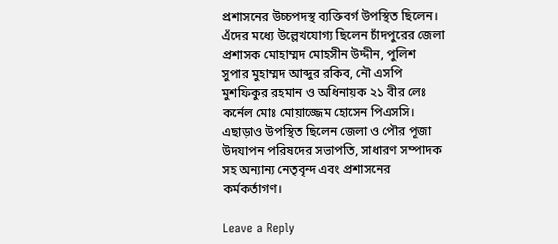প্রশাসনের উচ্চপদস্থ ব্যক্তিবর্গ উপস্থিত ছিলেন। এঁদের মধ্যে উল্লেখযোগ্য ছিলেন চাঁদপুরের জেলা প্রশাসক মোহাম্মদ মোহসীন উদ্দীন, পুলিশ সুপার মুহাম্মদ আব্দুর রকিব, নৌ এসপি মুশফিকুর রহমান ও অধিনায়ক ২১ বীর লেঃ কর্নেল মোঃ মোয়াজ্জেম হোসেন পিএসসি। এছাড়াও উপস্থিত ছিলেন জেলা ও পৌর পূজা উদযাপন পরিষদের সভাপতি, সাধারণ সম্পাদক সহ অন্যান্য নেতৃবৃন্দ এবং প্রশাসনের কর্মকর্তাগণ।

Leave a Reply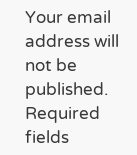Your email address will not be published. Required fields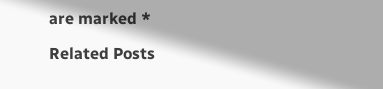are marked *

Related Posts